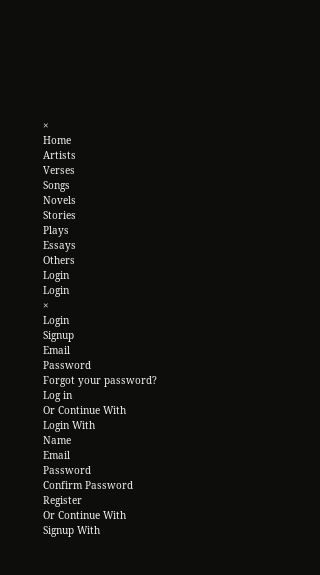×
Home
Artists
Verses
Songs
Novels
Stories
Plays
Essays
Others
Login
Login
×
Login
Signup
Email
Password
Forgot your password?
Log in
Or Continue With
Login With
Name
Email
Password
Confirm Password
Register
Or Continue With
Signup With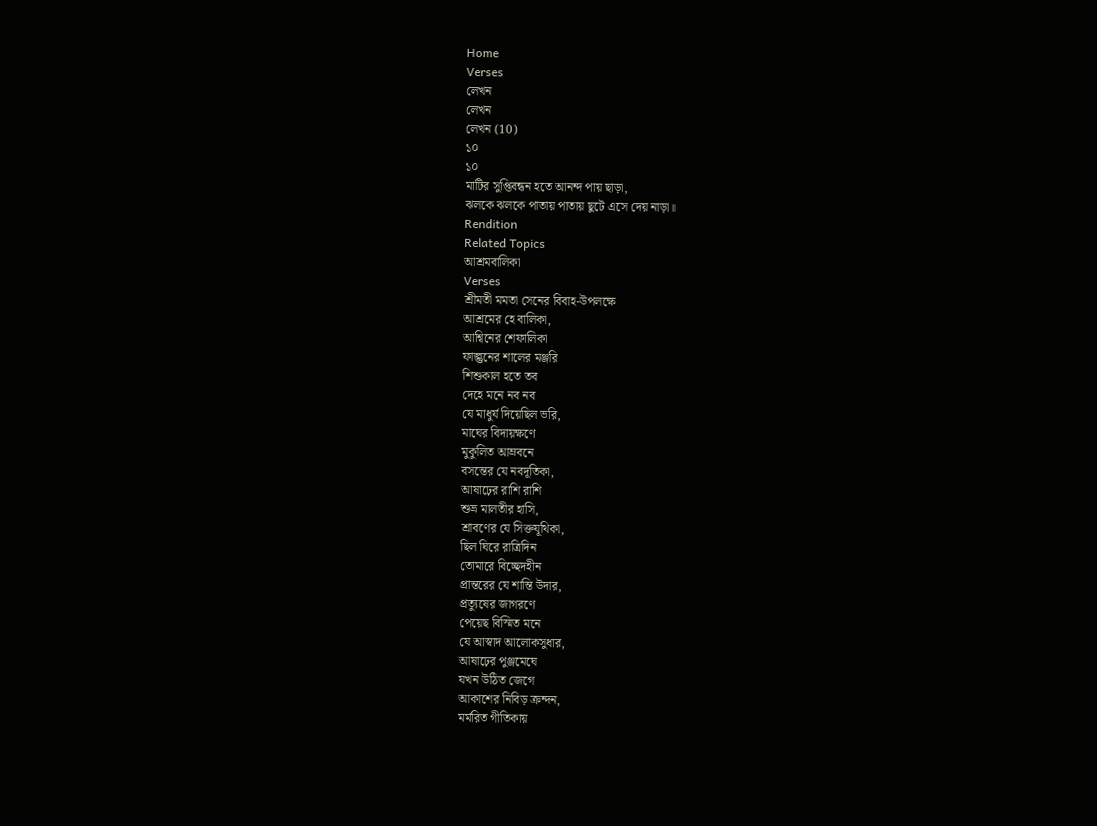Home
Verses
লেখন
লেখন
লেখন (10)
১০
১০
মাটির সুপ্তিবন্ধন হতে আনন্দ পায় ছাড়া,
ঝলকে ঝলকে পাতায় পাতায় ছুটে এসে দেয় নাড়া॥
Rendition
Related Topics
আশ্রমবালিকা
Verses
শ্রীমতী মমতা সেনের বিবাহ-উপলক্ষে
আশ্রমের হে বালিকা,
আশ্বিনের শেফালিকা
ফাল্গুনের শালের মঞ্জরি
শিশুকাল হতে তব
দেহে মনে নব নব
যে মাধুর্য দিয়েছিল ভরি,
মাঘের বিদায়ক্ষণে
মুকুলিত আম্রবনে
বসন্তের যে নবদূতিকা,
আষাঢ়ের রাশি রাশি
শুভ্র মালতীর হাসি,
শ্রাবণের যে সিক্তযূথিকা,
ছিল ঘিরে রাত্রিদিন
তোমারে বিচ্ছেদহীন
প্রান্তরের যে শান্তি উদার,
প্রত্যুষের জাগরণে
পেয়েছ বিস্মিত মনে
যে আস্বাদ আলোকসুধার,
আষাঢ়ের পুঞ্জমেঘে
যখন উঠিত জেগে
আকাশের নিবিড় ক্রন্দন,
মর্মরিত গীতিকায়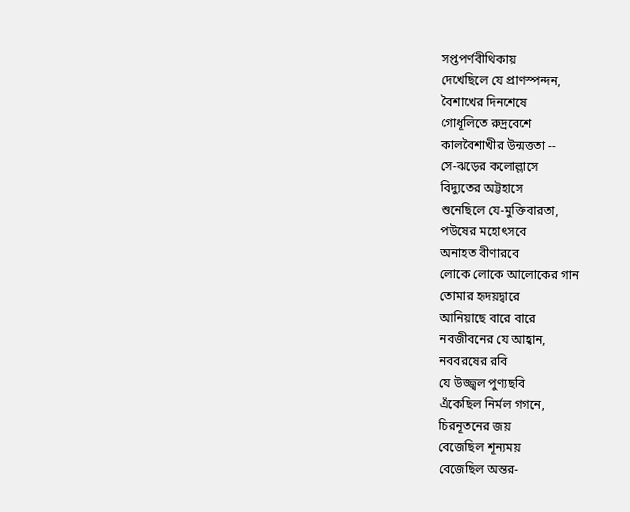সপ্তপর্ণবীথিকায়
দেখেছিলে যে প্রাণস্পন্দন,
বৈশাখের দিনশেষে
গোধূলিতে রুদ্রবেশে
কালবৈশাখীর উন্মত্ততা --
সে-ঝড়ের কলোল্লাসে
বিদ্যুতের অট্টহাসে
শুনেছিলে যে-মুক্তিবারতা,
পউষের মহোৎসবে
অনাহত বীণারবে
লোকে লোকে আলোকের গান
তোমার হৃদয়দ্বারে
আনিয়াছে বারে বারে
নবজীবনের যে আহ্বান,
নববরষের রবি
যে উজ্জ্বল পুণ্যছবি
এঁকেছিল নির্মল গগনে,
চিরনূতনের জয়
বেজেছিল শূন্যময়
বেজেছিল অন্তর-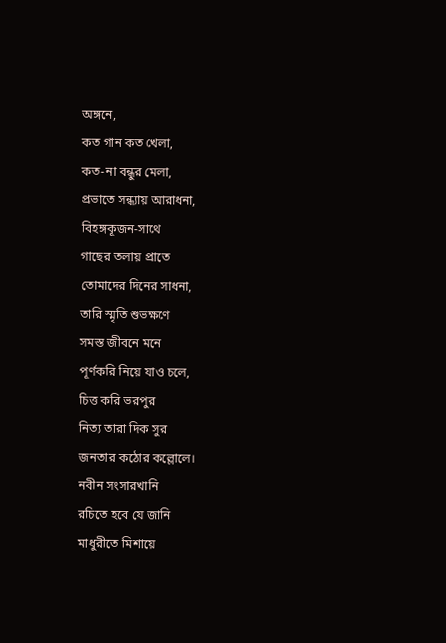অঙ্গনে,
কত গান কত খেলা,
কত-না বন্ধুর মেলা,
প্রভাতে সন্ধ্যায় আরাধনা,
বিহঙ্গকূজন-সাথে
গাছের তলায় প্রাতে
তোমাদের দিনের সাধনা,
তারি স্মৃতি শুভক্ষণে
সমস্ত জীবনে মনে
পূর্ণকরি নিয়ে যাও চলে,
চিত্ত করি ভরপুর
নিত্য তারা দিক সুর
জনতার কঠোর কল্লোলে।
নবীন সংসারখানি
রচিতে হবে যে জানি
মাধুরীতে মিশায়ে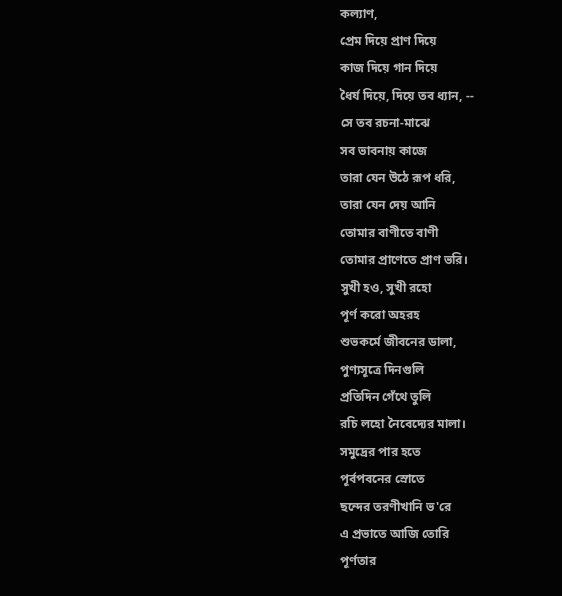কল্যাণ,
প্রেম দিয়ে প্রাণ দিয়ে
কাজ দিয়ে গান দিয়ে
ধৈর্য দিয়ে, দিয়ে তব ধ্যান, --
সে তব রচনা-মাঝে
সব ভাবনায় কাজে
তারা যেন উঠে রূপ ধরি,
তারা যেন দেয় আনি
তোমার বাণীতে বাণী
তোমার প্রাণেতে প্রাণ ভরি।
সুখী হও, সুখী রহো
পূর্ণ করো অহরহ
শুভকর্মে জীবনের ডালা,
পুণ্যসূত্রে দিনগুলি
প্রতিদিন গেঁথে তুলি
রচি লহো নৈবেদ্যের মালা।
সমুদ্রের পার হতে
পূর্বপবনের স্রোতে
ছন্দের তরণীখানি ভ'রে
এ প্রভাতে আজি তোরি
পূর্ণতার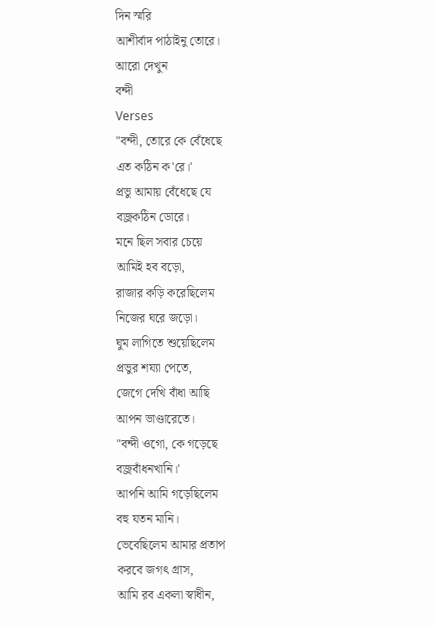দিন স্মরি
আশীর্বাদ পাঠাইনু তোরে।
আরো দেখুন
বন্দী
Verses
"বন্দী, তোরে কে বেঁধেছে
এত কঠিন ক'রে।'
প্রভু আমায় বেঁধেছে যে
বজ্রকঠিন ডোরে।
মনে ছিল সবার চেয়ে
আমিই হব বড়ো,
রাজার কড়ি করেছিলেম
নিজের ঘরে জড়ো।
ঘুম লাগিতে শুয়েছিলেম
প্রভুর শয্যা পেতে,
জেগে দেখি বাঁধা আছি
আপন ভাণ্ডারেতে।
"বন্দী ওগো, কে গড়েছে
বজ্রবাঁধনখানি।'
আপনি আমি গড়েছিলেম
বহু যতন মানি।
ভেবেছিলেম আমার প্রতাপ
করবে জগৎ গ্রাস,
আমি রব একলা স্বাধীন,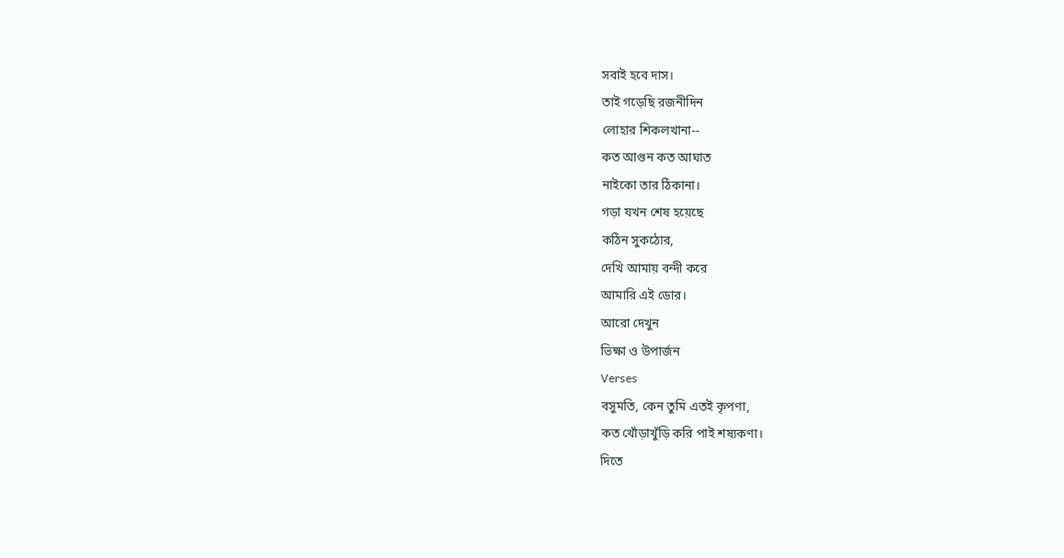সবাই হবে দাস।
তাই গড়েছি রজনীদিন
লোহার শিকলখানা--
কত আগুন কত আঘাত
নাইকো তার ঠিকানা।
গড়া যখন শেষ হয়েছে
কঠিন সুকঠোর,
দেখি আমায় বন্দী করে
আমারি এই ডোর।
আরো দেখুন
ভিক্ষা ও উপার্জন
Verses
বসুমতি, কেন তুমি এতই কৃপণা,
কত খোঁড়াখুঁড়ি করি পাই শষ্যকণা।
দিতে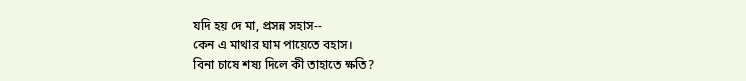যদি হয় দে মা, প্রসন্ন সহাস--
কেন এ মাথার ঘাম পায়েতে বহাস।
বিনা চাষে শষ্য দিলে কী তাহাতে ক্ষতি?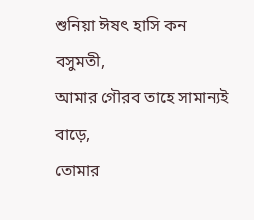শুনিয়া ঈষৎ হাসি কন বসুমতী,
আমার গৌরব তাহে সামান্যই বাড়ে,
তোমার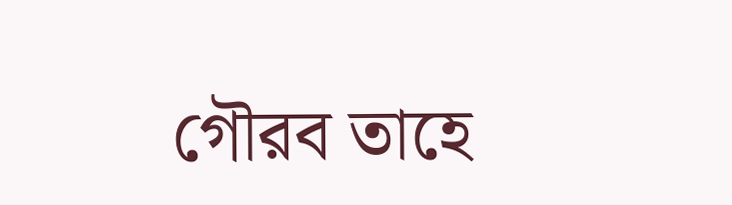গৌরব তাহে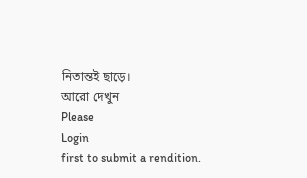নিতান্তই ছাড়ে।
আরো দেখুন
Please
Login
first to submit a rendition.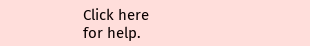Click here
for help.